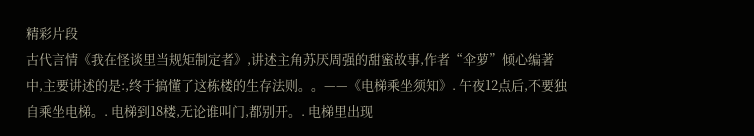精彩片段
古代言情《我在怪谈里当规矩制定者》,讲述主角苏厌周强的甜蜜故事,作者“伞萝”倾心编著中,主要讲述的是:,终于搞懂了这栋楼的生存法则。。——《电梯乘坐须知》. 午夜12点后,不要独自乘坐电梯。. 电梯到18楼,无论谁叫门,都别开。. 电梯里出现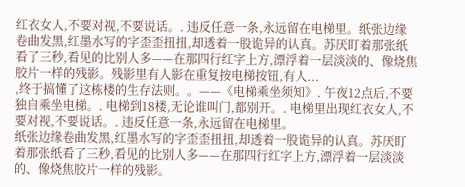红衣女人,不要对视,不要说话。. 违反任意一条,永远留在电梯里。纸张边缘卷曲发黑,红墨水写的字歪歪扭扭,却透着一股诡异的认真。苏厌盯着那张纸看了三秒,看见的比别人多——在那四行红字上方,漂浮着一层淡淡的、像烧焦胶片一样的残影。残影里有人影在重复按电梯按钮,有人...
,终于搞懂了这栋楼的生存法则。。——《电梯乘坐须知》. 午夜12点后,不要独自乘坐电梯。. 电梯到18楼,无论谁叫门,都别开。. 电梯里出现红衣女人,不要对视,不要说话。. 违反任意一条,永远留在电梯里。
纸张边缘卷曲发黑,红墨水写的字歪歪扭扭,却透着一股诡异的认真。苏厌盯着那张纸看了三秒,看见的比别人多——在那四行红字上方,漂浮着一层淡淡的、像烧焦胶片一样的残影。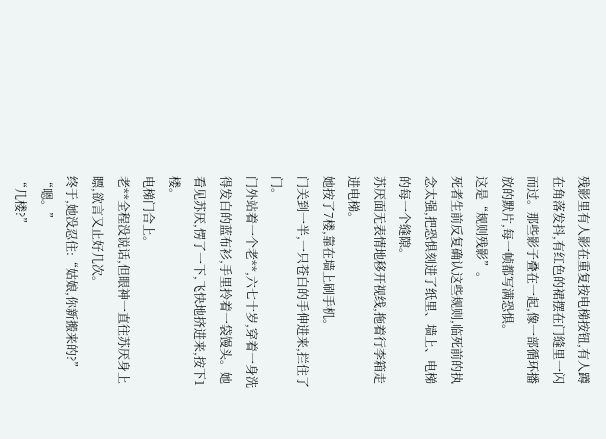残影里有人影在重复按电梯按钮,有人蹲在角落发抖,有红色的裙摆在门缝里一闪而过。那些影子叠在一起,像一部循环播放的默片,每一帧都写满恐惧。
这是“规则残影”。
死者生前反复确认这些规则,临死前的执念太强,把恐惧刻进了纸里、墙上、电梯的每一个缝隙。
苏厌面无表情地移开视线,拖着行李箱走进电梯。
她按了7楼,靠在墙上刷手机。
门关到一半,一只苍白的手伸进来,拦住了门。
门外站着一个老**,六七十岁,穿着一身洗得发白的蓝布衫,手里拎着一袋馒头。她看见苏厌,愣了一下,飞快地挤进来,按下1楼。
电梯门合上。
老**全程没说话,但眼神一直往苏厌身上瞟,欲言又止好几次。
终于,她没忍住:“姑娘,你新搬来的?”
“嗯。”
“几楼?”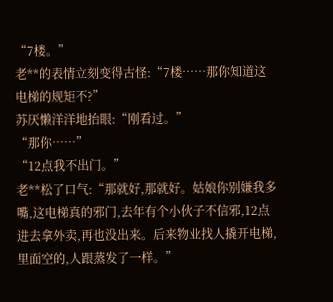“7楼。”
老**的表情立刻变得古怪:“7楼……那你知道这电梯的规矩不?”
苏厌懒洋洋地抬眼:“刚看过。”
“那你……”
“12点我不出门。”
老**松了口气:“那就好,那就好。姑娘你别嫌我多嘴,这电梯真的邪门,去年有个小伙子不信邪,12点进去拿外卖,再也没出来。后来物业找人撬开电梯,里面空的,人跟蒸发了一样。”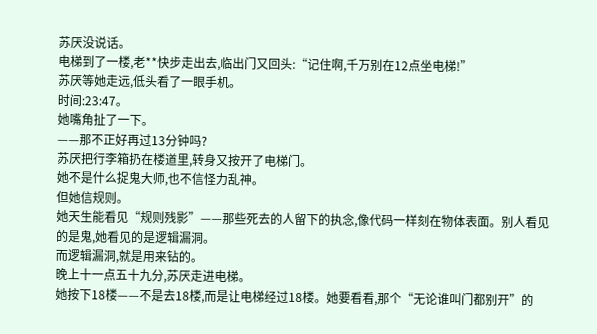苏厌没说话。
电梯到了一楼,老**快步走出去,临出门又回头:“记住啊,千万别在12点坐电梯!”
苏厌等她走远,低头看了一眼手机。
时间:23:47。
她嘴角扯了一下。
——那不正好再过13分钟吗?
苏厌把行李箱扔在楼道里,转身又按开了电梯门。
她不是什么捉鬼大师,也不信怪力乱神。
但她信规则。
她天生能看见“规则残影”——那些死去的人留下的执念,像代码一样刻在物体表面。别人看见的是鬼,她看见的是逻辑漏洞。
而逻辑漏洞,就是用来钻的。
晚上十一点五十九分,苏厌走进电梯。
她按下18楼——不是去18楼,而是让电梯经过18楼。她要看看,那个“无论谁叫门都别开”的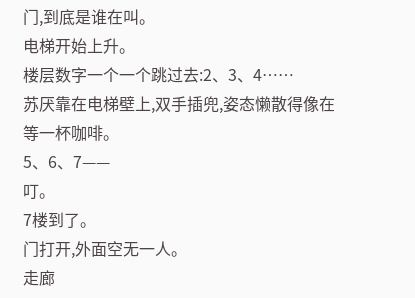门,到底是谁在叫。
电梯开始上升。
楼层数字一个一个跳过去:2、3、4……
苏厌靠在电梯壁上,双手插兜,姿态懒散得像在等一杯咖啡。
5、6、7——
叮。
7楼到了。
门打开,外面空无一人。
走廊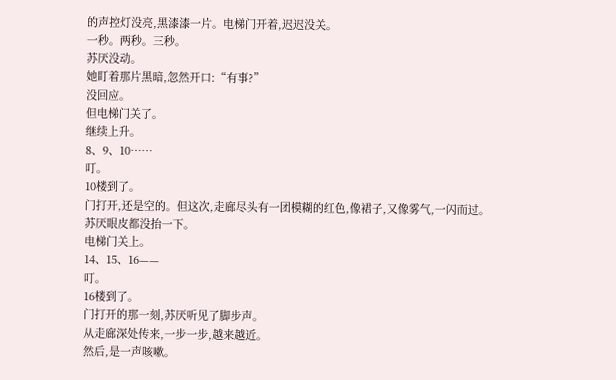的声控灯没亮,黑漆漆一片。电梯门开着,迟迟没关。
一秒。两秒。三秒。
苏厌没动。
她盯着那片黑暗,忽然开口:“有事?”
没回应。
但电梯门关了。
继续上升。
8、9、10……
叮。
10楼到了。
门打开,还是空的。但这次,走廊尽头有一团模糊的红色,像裙子,又像雾气,一闪而过。
苏厌眼皮都没抬一下。
电梯门关上。
14、15、16——
叮。
16楼到了。
门打开的那一刻,苏厌听见了脚步声。
从走廊深处传来,一步一步,越来越近。
然后,是一声咳嗽。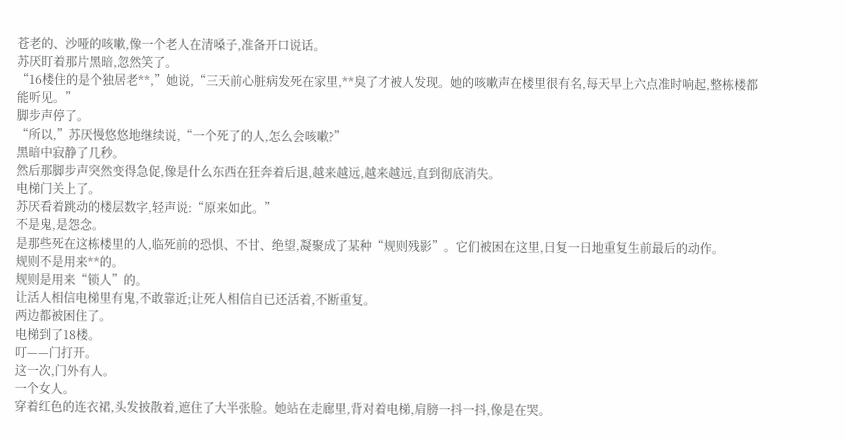苍老的、沙哑的咳嗽,像一个老人在清嗓子,准备开口说话。
苏厌盯着那片黑暗,忽然笑了。
“16楼住的是个独居老**,”她说,“三天前心脏病发死在家里,**臭了才被人发现。她的咳嗽声在楼里很有名,每天早上六点准时响起,整栋楼都能听见。”
脚步声停了。
“所以,”苏厌慢悠悠地继续说,“一个死了的人,怎么会咳嗽?”
黑暗中寂静了几秒。
然后那脚步声突然变得急促,像是什么东西在狂奔着后退,越来越远,越来越远,直到彻底消失。
电梯门关上了。
苏厌看着跳动的楼层数字,轻声说:“原来如此。”
不是鬼,是怨念。
是那些死在这栋楼里的人,临死前的恐惧、不甘、绝望,凝聚成了某种“规则残影”。它们被困在这里,日复一日地重复生前最后的动作。
规则不是用来**的。
规则是用来“锁人”的。
让活人相信电梯里有鬼,不敢靠近;让死人相信自已还活着,不断重复。
两边都被困住了。
电梯到了18楼。
叮——门打开。
这一次,门外有人。
一个女人。
穿着红色的连衣裙,头发披散着,遮住了大半张脸。她站在走廊里,背对着电梯,肩膀一抖一抖,像是在哭。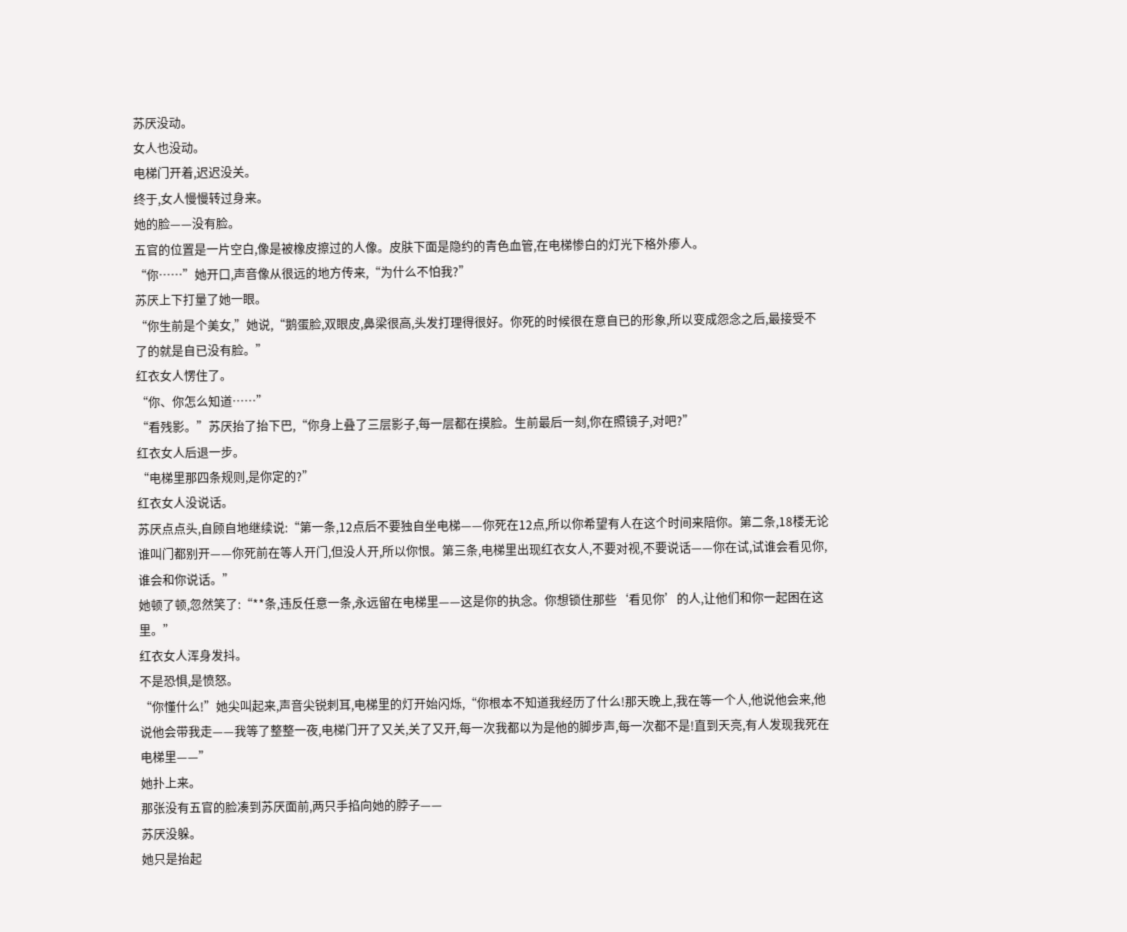苏厌没动。
女人也没动。
电梯门开着,迟迟没关。
终于,女人慢慢转过身来。
她的脸——没有脸。
五官的位置是一片空白,像是被橡皮擦过的人像。皮肤下面是隐约的青色血管,在电梯惨白的灯光下格外瘆人。
“你……”她开口,声音像从很远的地方传来,“为什么不怕我?”
苏厌上下打量了她一眼。
“你生前是个美女,”她说,“鹅蛋脸,双眼皮,鼻梁很高,头发打理得很好。你死的时候很在意自已的形象,所以变成怨念之后,最接受不了的就是自已没有脸。”
红衣女人愣住了。
“你、你怎么知道……”
“看残影。”苏厌抬了抬下巴,“你身上叠了三层影子,每一层都在摸脸。生前最后一刻,你在照镜子,对吧?”
红衣女人后退一步。
“电梯里那四条规则,是你定的?”
红衣女人没说话。
苏厌点点头,自顾自地继续说:“第一条,12点后不要独自坐电梯——你死在12点,所以你希望有人在这个时间来陪你。第二条,18楼无论谁叫门都别开——你死前在等人开门,但没人开,所以你恨。第三条,电梯里出现红衣女人,不要对视,不要说话——你在试,试谁会看见你,谁会和你说话。”
她顿了顿,忽然笑了:“**条,违反任意一条,永远留在电梯里——这是你的执念。你想锁住那些‘看见你’的人,让他们和你一起困在这里。”
红衣女人浑身发抖。
不是恐惧,是愤怒。
“你懂什么!”她尖叫起来,声音尖锐刺耳,电梯里的灯开始闪烁,“你根本不知道我经历了什么!那天晚上,我在等一个人,他说他会来,他说他会带我走——我等了整整一夜,电梯门开了又关,关了又开,每一次我都以为是他的脚步声,每一次都不是!直到天亮,有人发现我死在电梯里——”
她扑上来。
那张没有五官的脸凑到苏厌面前,两只手掐向她的脖子——
苏厌没躲。
她只是抬起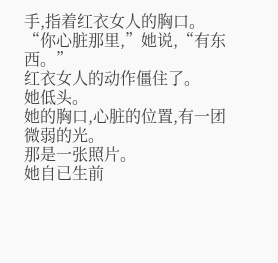手,指着红衣女人的胸口。
“你心脏那里,”她说,“有东西。”
红衣女人的动作僵住了。
她低头。
她的胸口,心脏的位置,有一团微弱的光。
那是一张照片。
她自已生前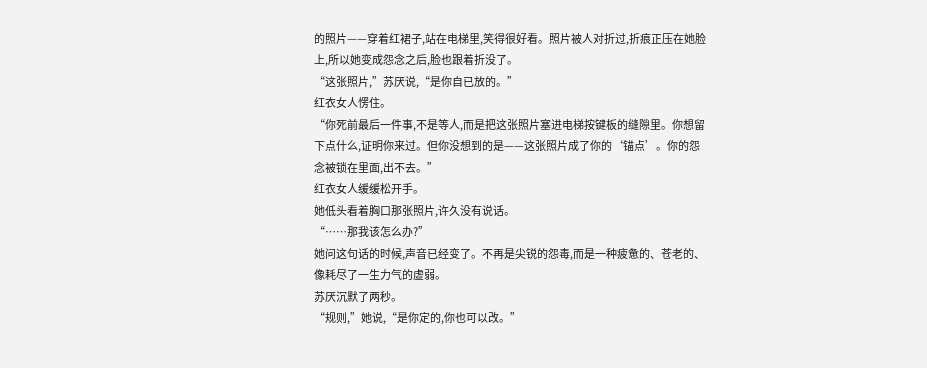的照片——穿着红裙子,站在电梯里,笑得很好看。照片被人对折过,折痕正压在她脸上,所以她变成怨念之后,脸也跟着折没了。
“这张照片,”苏厌说,“是你自已放的。”
红衣女人愣住。
“你死前最后一件事,不是等人,而是把这张照片塞进电梯按键板的缝隙里。你想留下点什么,证明你来过。但你没想到的是——这张照片成了你的‘锚点’。你的怨念被锁在里面,出不去。”
红衣女人缓缓松开手。
她低头看着胸口那张照片,许久没有说话。
“……那我该怎么办?”
她问这句话的时候,声音已经变了。不再是尖锐的怨毒,而是一种疲惫的、苍老的、像耗尽了一生力气的虚弱。
苏厌沉默了两秒。
“规则,”她说,“是你定的,你也可以改。”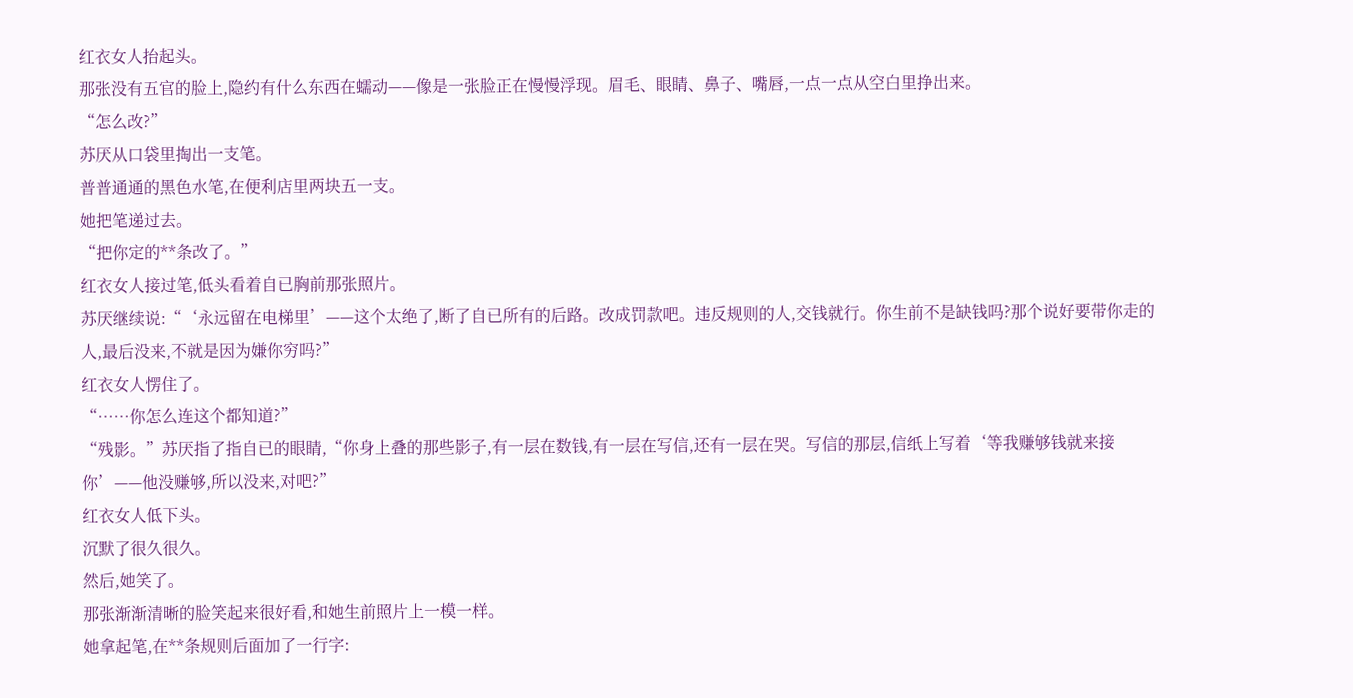红衣女人抬起头。
那张没有五官的脸上,隐约有什么东西在蠕动——像是一张脸正在慢慢浮现。眉毛、眼睛、鼻子、嘴唇,一点一点从空白里挣出来。
“怎么改?”
苏厌从口袋里掏出一支笔。
普普通通的黑色水笔,在便利店里两块五一支。
她把笔递过去。
“把你定的**条改了。”
红衣女人接过笔,低头看着自已胸前那张照片。
苏厌继续说:“‘永远留在电梯里’——这个太绝了,断了自已所有的后路。改成罚款吧。违反规则的人,交钱就行。你生前不是缺钱吗?那个说好要带你走的人,最后没来,不就是因为嫌你穷吗?”
红衣女人愣住了。
“……你怎么连这个都知道?”
“残影。”苏厌指了指自已的眼睛,“你身上叠的那些影子,有一层在数钱,有一层在写信,还有一层在哭。写信的那层,信纸上写着‘等我赚够钱就来接你’——他没赚够,所以没来,对吧?”
红衣女人低下头。
沉默了很久很久。
然后,她笑了。
那张渐渐清晰的脸笑起来很好看,和她生前照片上一模一样。
她拿起笔,在**条规则后面加了一行字: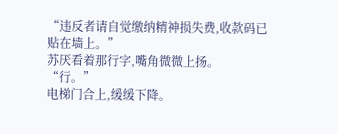“违反者请自觉缴纳精神损失费,收款码已贴在墙上。”
苏厌看着那行字,嘴角微微上扬。
“行。”
电梯门合上,缓缓下降。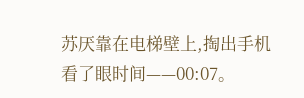苏厌靠在电梯壁上,掏出手机看了眼时间——00:07。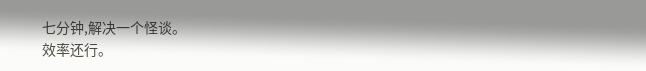七分钟,解决一个怪谈。
效率还行。